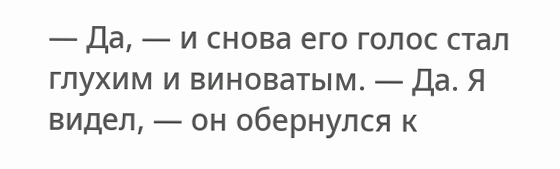— Да, — и снова его голос стал глухим и виноватым. — Да. Я видел, — он обернулся к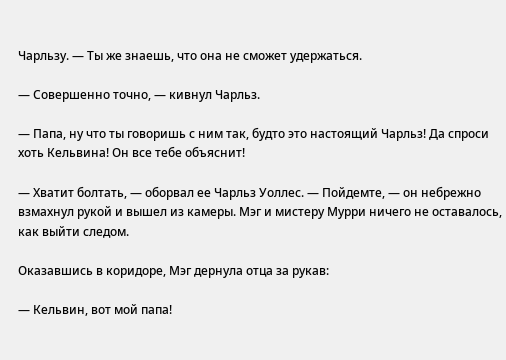Чарльзу. — Ты же знаешь, что она не сможет удержаться.

— Совершенно точно, — кивнул Чарльз.

— Папа, ну что ты говоришь с ним так, будто это настоящий Чарльз! Да спроси хоть Кельвина! Он все тебе объяснит!

— Хватит болтать, — оборвал ее Чарльз Уоллес. — Пойдемте, — он небрежно взмахнул рукой и вышел из камеры. Мэг и мистеру Мурри ничего не оставалось, как выйти следом.

Оказавшись в коридоре, Мэг дернула отца за рукав:

— Кельвин, вот мой папа!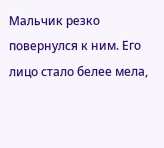Мальчик резко повернулся к ним. Его лицо стало белее мела,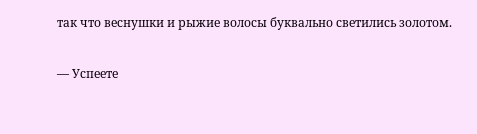так что веснушки и рыжие волосы буквально светились золотом.

— Успеете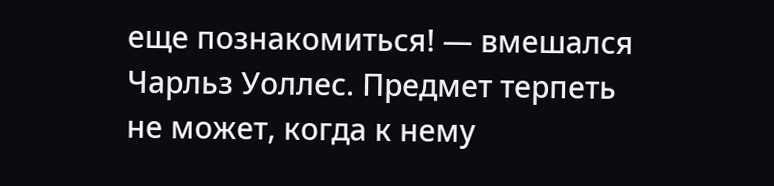еще познакомиться! — вмешался Чарльз Уоллес. Предмет терпеть не может, когда к нему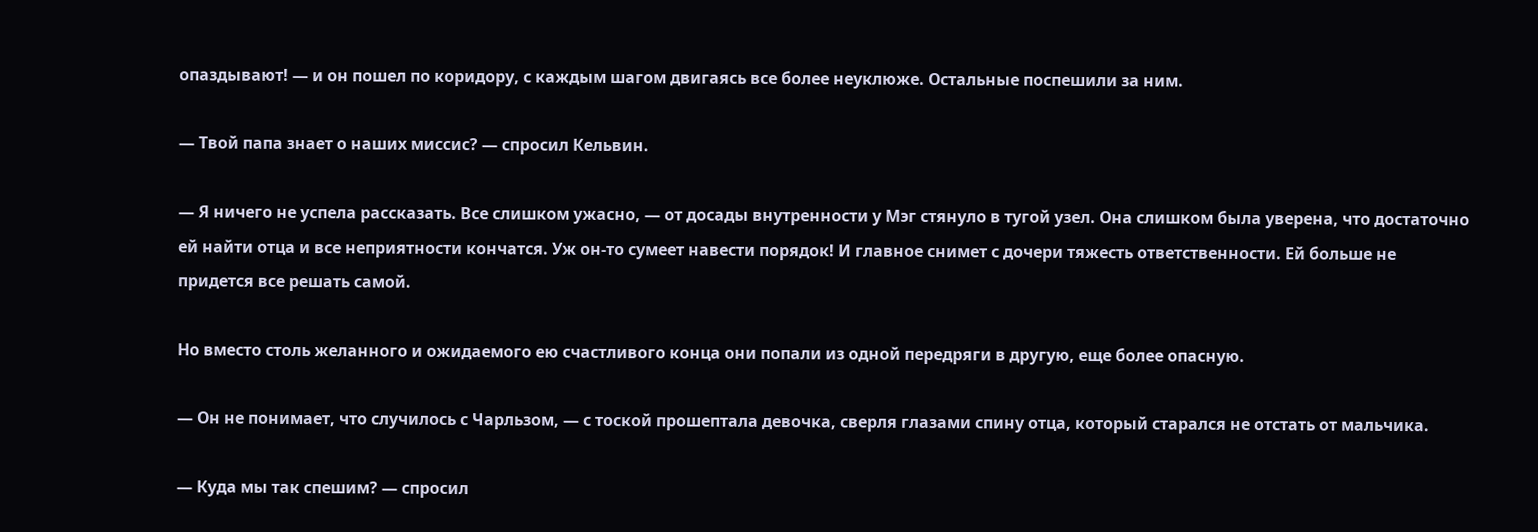опаздывают! — и он пошел по коридору, с каждым шагом двигаясь все более неуклюже. Остальные поспешили за ним.

— Твой папа знает о наших миссис? — спросил Кельвин.

— Я ничего не успела рассказать. Все слишком ужасно, — от досады внутренности у Мэг стянуло в тугой узел. Она слишком была уверена, что достаточно ей найти отца и все неприятности кончатся. Уж он-то сумеет навести порядок! И главное снимет с дочери тяжесть ответственности. Ей больше не придется все решать самой.

Но вместо столь желанного и ожидаемого ею счастливого конца они попали из одной передряги в другую, еще более опасную.

— Он не понимает, что случилось с Чарльзом, — с тоской прошептала девочка, сверля глазами спину отца, который старался не отстать от мальчика.

— Куда мы так спешим? — спросил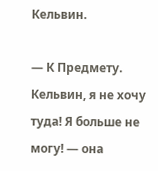Кельвин.

— К Предмету. Кельвин, я не хочу туда! Я больше не могу! — она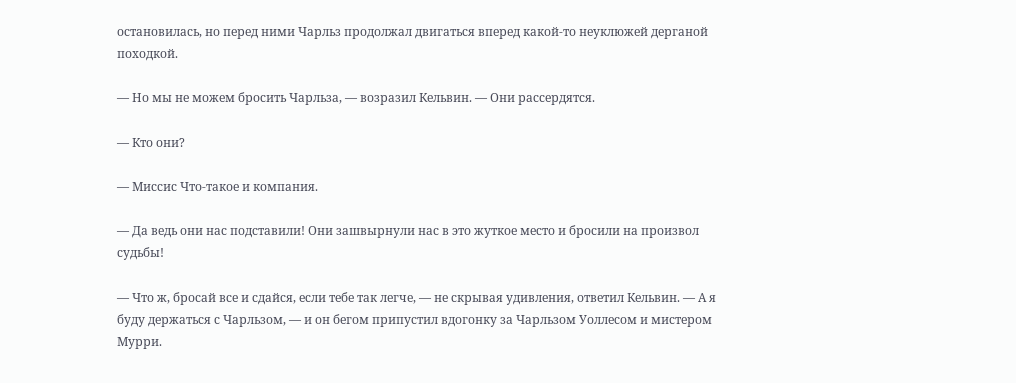остановилась, но перед ними Чарльз продолжал двигаться вперед какой-то неуклюжей дерганой походкой.

— Но мы не можем бросить Чарльза, — возразил Кельвин. — Они рассердятся.

— Кто они?

— Миссис Что-такое и компания.

— Да ведь они нас подставили! Они зашвырнули нас в это жуткое место и бросили на произвол судьбы!

— Что ж, бросай все и сдайся, если тебе так легче, — не скрывая удивления, ответил Кельвин. — А я буду держаться с Чарльзом, — и он бегом припустил вдогонку за Чарльзом Уоллесом и мистером Мурри.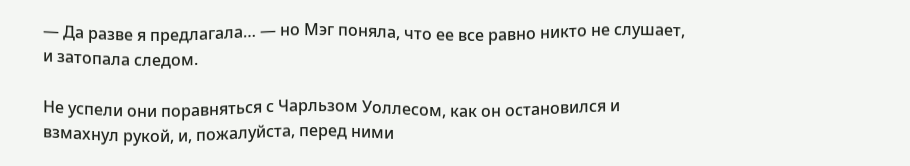— Да разве я предлагала… — но Мэг поняла, что ее все равно никто не слушает, и затопала следом.

Не успели они поравняться с Чарльзом Уоллесом, как он остановился и взмахнул рукой, и, пожалуйста, перед ними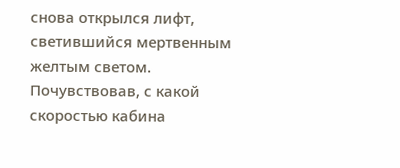снова открылся лифт, светившийся мертвенным желтым светом. Почувствовав, с какой скоростью кабина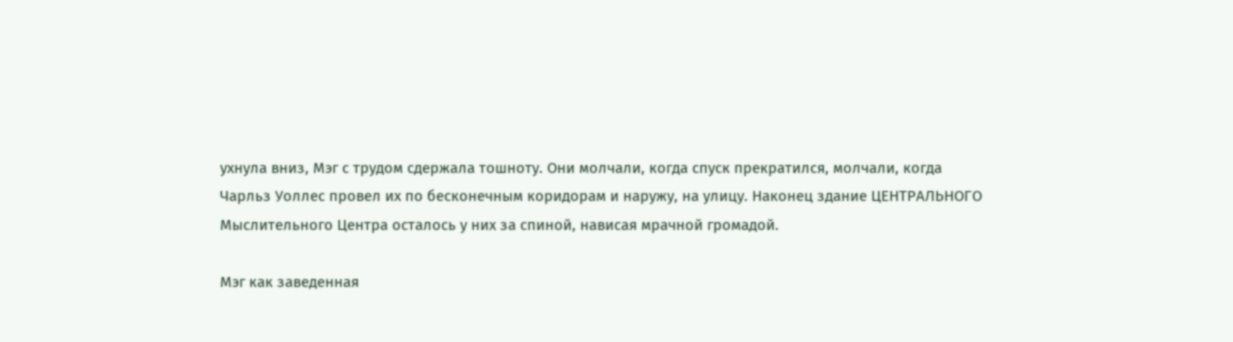ухнула вниз, Мэг с трудом сдержала тошноту. Они молчали, когда спуск прекратился, молчали, когда Чарльз Уоллес провел их по бесконечным коридорам и наружу, на улицу. Наконец здание ЦЕНТРАЛЬНОГО Мыслительного Центра осталось у них за спиной, нависая мрачной громадой.

Мэг как заведенная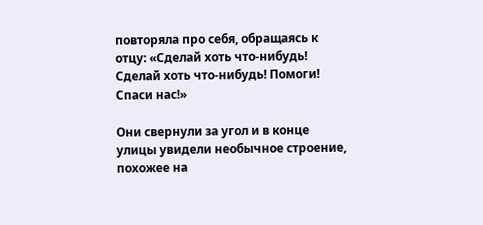повторяла про себя, обращаясь к отцу: «Сделай хоть что-нибудь! Сделай хоть что-нибудь! Помоги! Спаси нас!»

Они свернули за угол и в конце улицы увидели необычное строение, похожее на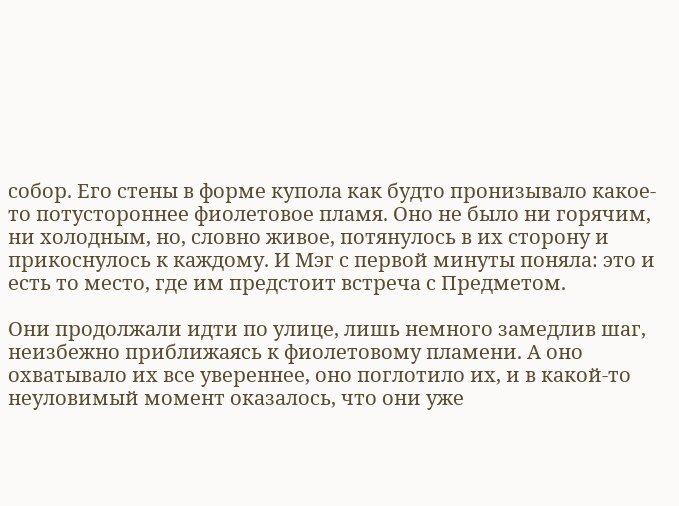собор. Его стены в форме купола как будто пронизывало какое-то потустороннее фиолетовое пламя. Оно не было ни горячим, ни холодным, но, словно живое, потянулось в их сторону и прикоснулось к каждому. И Мэг с первой минуты поняла: это и есть то место, где им предстоит встреча с Предметом.

Они продолжали идти по улице, лишь немного замедлив шаг, неизбежно приближаясь к фиолетовому пламени. А оно охватывало их все увереннее, оно поглотило их, и в какой-то неуловимый момент оказалось, что они уже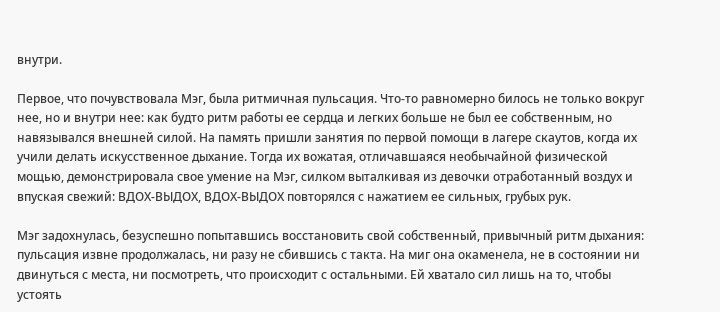внутри.

Первое, что почувствовала Мэг, была ритмичная пульсация. Что-то равномерно билось не только вокруг нее, но и внутри нее: как будто ритм работы ее сердца и легких больше не был ее собственным, но навязывался внешней силой. На память пришли занятия по первой помощи в лагере скаутов, когда их учили делать искусственное дыхание. Тогда их вожатая, отличавшаяся необычайной физической мощью, демонстрировала свое умение на Мэг, силком выталкивая из девочки отработанный воздух и впуская свежий: ВДОХ-ВЫДОХ, ВДОХ-ВЫДОХ повторялся с нажатием ее сильных, грубых рук.

Мэг задохнулась, безуспешно попытавшись восстановить свой собственный, привычный ритм дыхания: пульсация извне продолжалась, ни разу не сбившись с такта. На миг она окаменела, не в состоянии ни двинуться с места, ни посмотреть, что происходит с остальными. Ей хватало сил лишь на то, чтобы устоять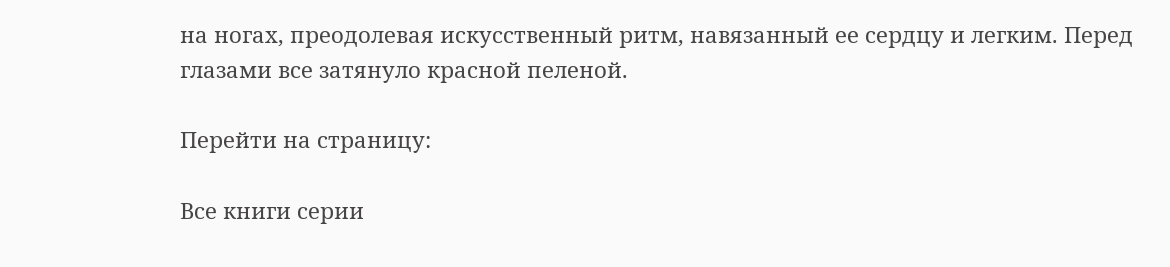на ногах, преодолевая искусственный ритм, навязанный ее сердцу и легким. Перед глазами все затянуло красной пеленой.

Перейти на страницу:

Все книги серии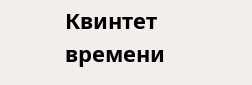Квинтет времени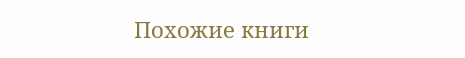Похожие книги